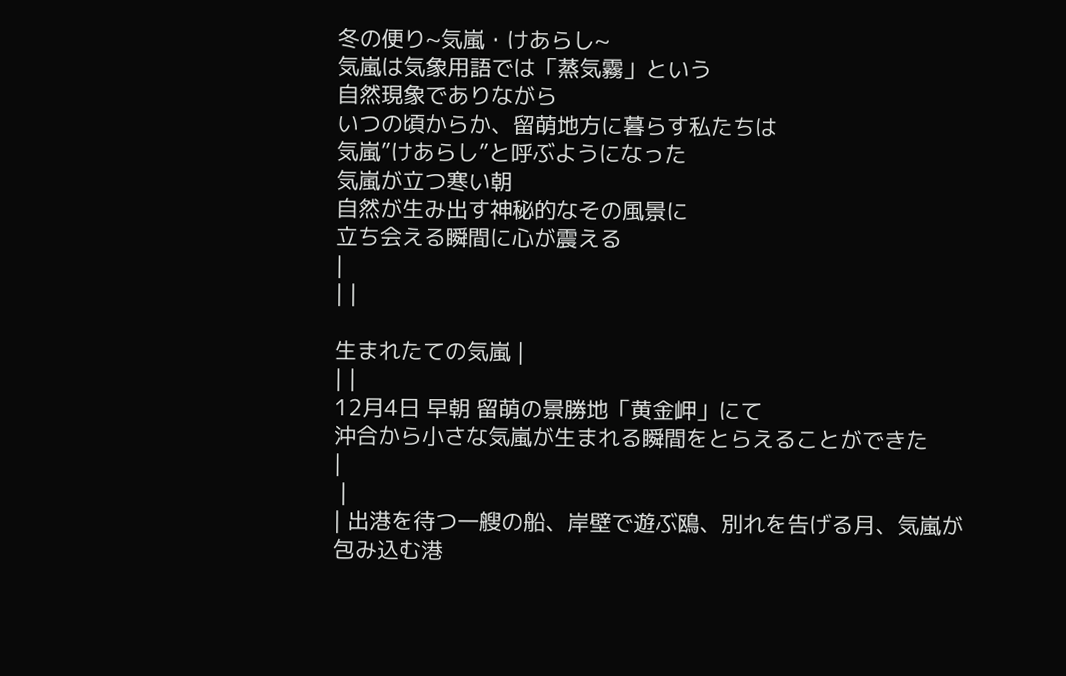冬の便り~気嵐・けあらし~
気嵐は気象用語では「蒸気霧」という
自然現象でありながら
いつの頃からか、留萌地方に暮らす私たちは
気嵐”けあらし”と呼ぶようになった
気嵐が立つ寒い朝
自然が生み出す神秘的なその風景に
立ち会える瞬間に心が震える
|
| |

生まれたての気嵐 |
| |
12月4日 早朝 留萌の景勝地「黄金岬」にて
沖合から小さな気嵐が生まれる瞬間をとらえることができた
|
 |
| 出港を待つ一艘の船、岸壁で遊ぶ鴎、別れを告げる月、気嵐が包み込む港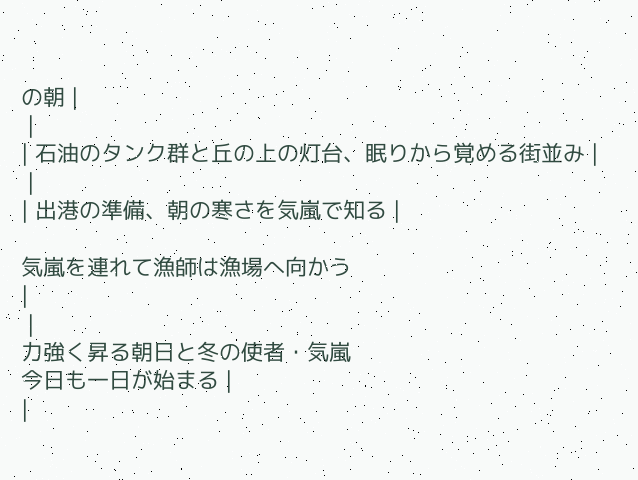の朝 |
 |
| 石油のタンク群と丘の上の灯台、眠りから覚める街並み |
 |
| 出港の準備、朝の寒さを気嵐で知る |

気嵐を連れて漁師は漁場へ向かう
|
 |
力強く昇る朝日と冬の使者・気嵐
今日も一日が始まる |
|